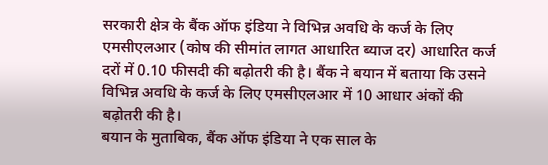सरकारी क्षेत्र के बैंक ऑफ इंडिया ने विभिन्न अवधि के कर्ज के लिए एमसीएलआर (कोष की सीमांत लागत आधारित ब्याज दर) आधारित कर्ज दरों में 0.10 फीसदी की बढ़ोतरी की है। बैंक ने बयान में बताया कि उसने विभिन्न अवधि के कर्ज के लिए एमसीएलआर में 10 आधार अंकों की बढ़ोतरी की है।
बयान के मुताबिक, बैंक ऑफ इंडिया ने एक साल के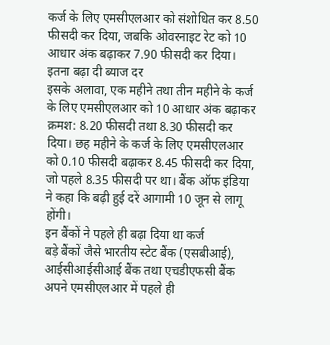कर्ज के लिए एमसीएलआर को संशोधित कर 8.50 फीसदी कर दिया, जबकि ओवरनाइट रेट को 10 आधार अंक बढ़ाकर 7.90 फीसदी कर दिया।
इतना बढ़ा दी ब्याज दर
इसके अलावा, एक महीने तथा तीन महीने के कर्ज के लिए एमसीएलआर को 10 आधार अंक बढ़ाकर क्रमश: 8.20 फीसदी तथा 8.30 फीसदी कर दिया। छह महीने के कर्ज के लिए एमसीएलआर को 0.10 फीसदी बढ़ाकर 8.45 फीसदी कर दिया, जो पहले 8.35 फीसदी पर था। बैंक ऑफ इंडिया ने कहा कि बढ़ी हुई दरें आगामी 10 जून से लागू होंगी।
इन बैंकों ने पहले ही बढ़ा दिया था कर्ज
बड़े बैंकों जैसे भारतीय स्टेट बैंक (एसबीआई), आईसीआईसीआई बैंक तथा एचडीएफसी बैंक अपने एमसीएलआर में पहले ही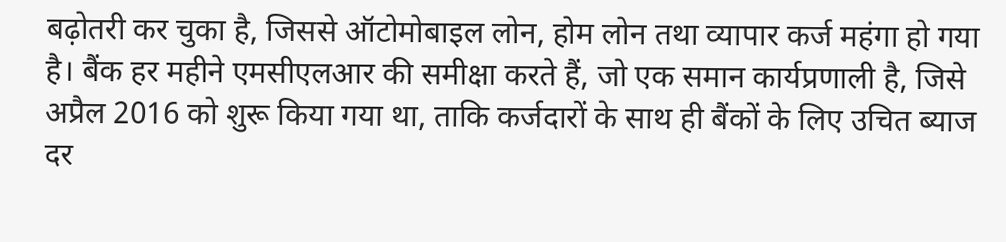बढ़ोतरी कर चुका है, जिससे ऑटोमोबाइल लोन, होम लोन तथा व्यापार कर्ज महंगा हो गया है। बैंक हर महीने एमसीएलआर की समीक्षा करते हैं, जो एक समान कार्यप्रणाली है, जिसे अप्रैल 2016 को शुरू किया गया था, ताकि कर्जदारों के साथ ही बैंकों के लिए उचित ब्याज दर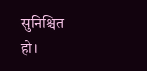सुनिश्चित हो।